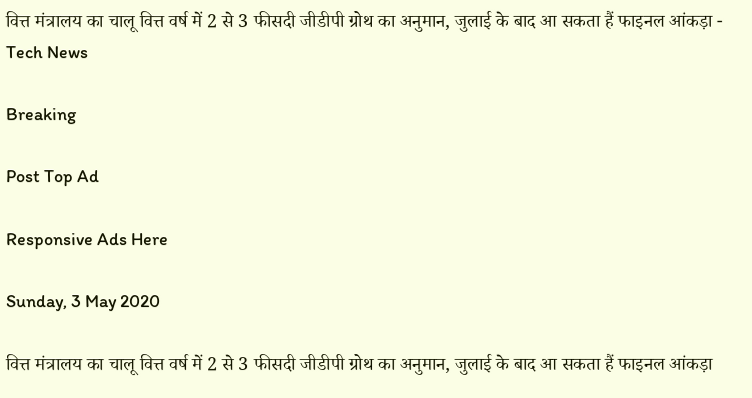वित्त मंत्रालय का चालू वित्त वर्ष में 2 से 3 फीसदी जीडीपी ग्रोथ का अनुमान, जुलाई के बाद आ सकता हैं फाइनल आंकड़ा - Tech News

Breaking

Post Top Ad

Responsive Ads Here

Sunday, 3 May 2020

वित्त मंत्रालय का चालू वित्त वर्ष में 2 से 3 फीसदी जीडीपी ग्रोथ का अनुमान, जुलाई के बाद आ सकता हैं फाइनल आंकड़ा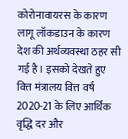कोरोनावायरस के कारण लागू लॉकडाउन के कारण देश की अर्थव्यवस्था ठहर सी गई है। इसको देखते हुए वित्त मंत्रालय वित्त वर्ष 2020-21 के लिए आर्थिक वृद्धि दर और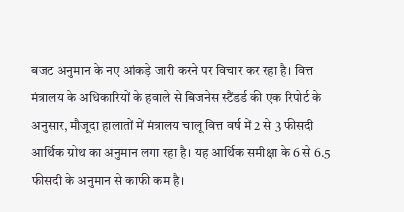बजट अनुमान के नए आंकड़े जारी करने पर विचार कर रहा है। वित्त मंत्रालय के अधिकारियों के हवाले से बिजनेस स्टैंडर्ड की एक रिपोर्ट के अनुसार, मौजूदा हालातों में मंत्रालय चालू वित्त वर्ष में 2 से 3 फीसदी आर्थिक ग्रोथ का अनुमान लगा रहा है। यह आर्थिक समीक्षा के 6 से 6.5 फीसदी के अनुमान से काफी कम है।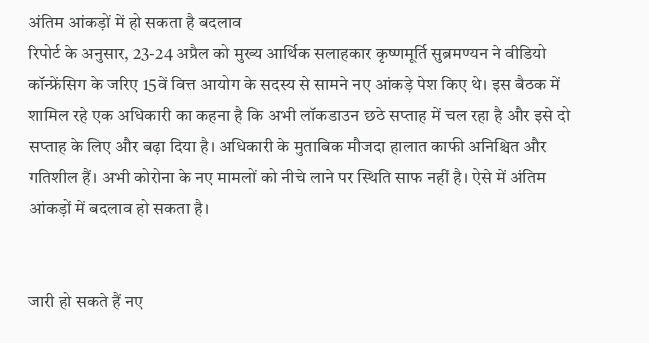अंतिम आंकड़ों में हो सकता है बदलाव
रिपोर्ट के अनुसार, 23-24 अप्रैल को मुख्य आर्थिक सलाहकार कृष्णमूर्ति सुब्रमण्यन ने वीडियो कॉन्फ्रेंसिग के जरिए 15वें वित्त आयोग के सदस्य से सामने नए आंकड़े पेश किए थे। इस बैठक में शामिल रहे एक अधिकारी का कहना है कि अभी लॉकडाउन छठे सप्ताह में चल रहा है और इसे दो सप्ताह के लिए और बढ़ा दिया है। अधिकारी के मुताबिक मौजदा हालात काफी अनिश्चित और गतिशील हैं। अभी कोरोना के नए मामलों को नीचे लाने पर स्थिति साफ नहीं है। ऐसे में अंतिम आंकड़ों में बदलाव हो सकता है।


जारी हो सकते हैं नए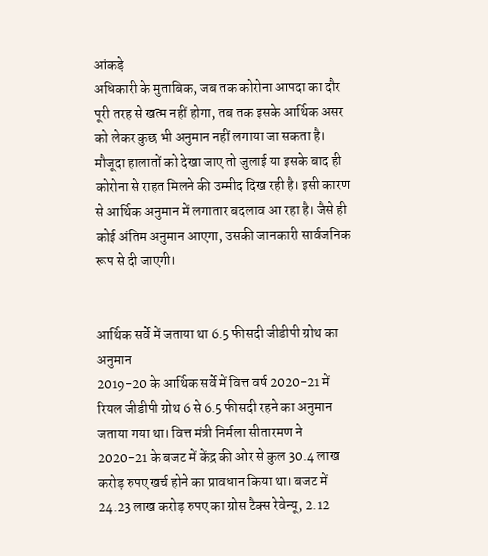आंकड़े
अधिकारी के मुताबिक, जब तक कोरोना आपदा का दौर पूरी तरह से खत्म नहीं होगा, तब तक इसके आर्थिक असर को लेकर कुछ भी अनुमान नहीं लगाया जा सकता है। मौजूदा हालातों को देखा जाए तो जुलाई या इसके बाद ही कोरोना से राहत मिलने की उम्मीद दिख रही है। इसी कारण से आर्थिक अनुमान में लगातार बदलाव आ रहा है। जैसे ही कोई अंतिम अनुमान आएगा, उसकी जानकारी सार्वजनिक रूप से दी जाएगी।


आर्थिक सर्वे में जताया था 6.5 फीसदी जीडीपी ग्रोथ का अनुमान
2019-20 के आर्थिक सर्वे में वित्त वर्ष 2020-21 में रियल जीडीपी ग्रोथ 6 से 6.5 फीसदी रहने का अनुमान जताया गया था। वित्त मंत्री निर्मला सीतारमण ने 2020-21 के बजट में केंद्र की ओर से कुल 30.4 लाख करोड़ रुपए खर्च होने का प्रावधान किया था। बजट में 24.23 लाख करोड़ रुपए का ग्रोस टैक्स रेवेन्यू, 2.12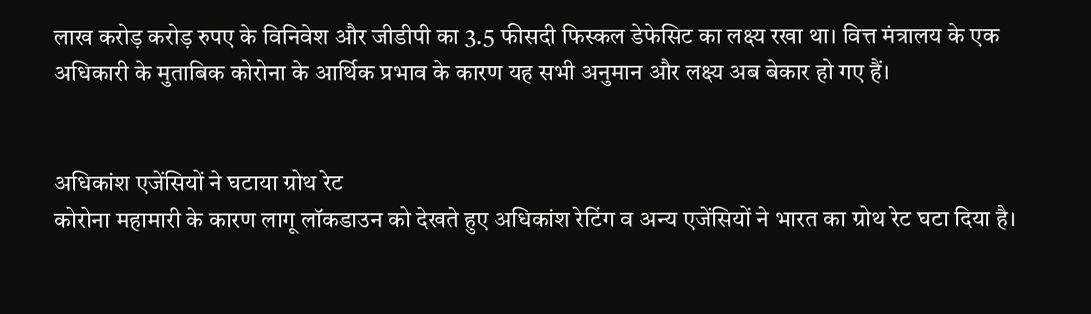लाख करोड़ करोड़ रुपए के विनिवेश और जीडीपी का 3.5 फीसदी फिस्कल डेफेसिट का लक्ष्य रखा था। वित्त मंत्रालय के एक अधिकारी के मुताबिक कोरोना के आर्थिक प्रभाव के कारण यह सभी अनुमान और लक्ष्य अब बेकार हो गए हैं।


अधिकांश एजेंसियों ने घटाया ग्रोथ रेट
कोरोना महामारी के कारण लागू लॉकडाउन को देखते हुए अधिकांश रेटिंग व अन्य एजेंसियों ने भारत का ग्रोथ रेट घटा दिया है।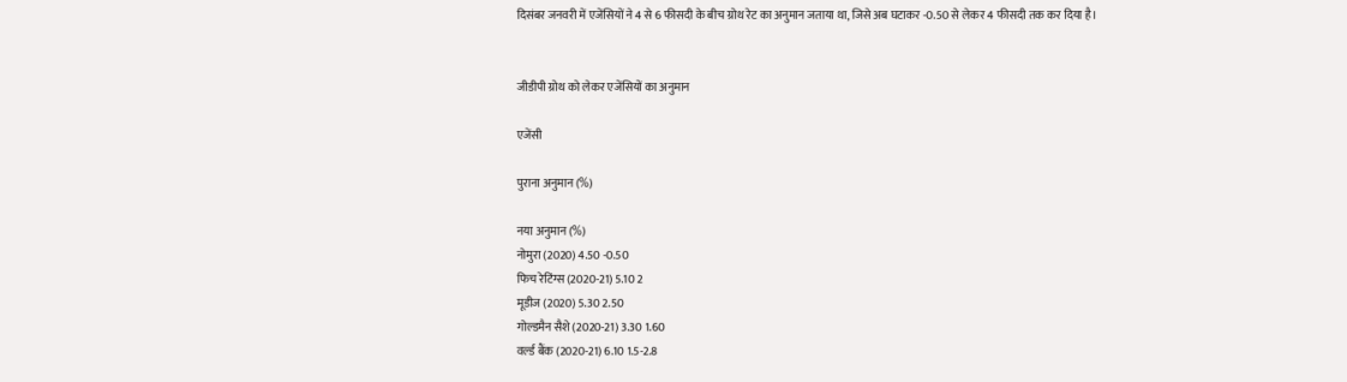दिसंबर जनवरी में एजेंसियों ने 4 से 6 फीसदी के बीच ग्रोथ रेट का अनुमान जताया था, जिसे अब घटाकर -0.50 से लेकर 4 फीसदी तक कर दिया है।


जीडीपी ग्रोथ को लेकर एजेंसियों का अनुमान

एजेंसी

पुराना अनुमान (%)

नया अनुमान (%)
नोमुरा (2020) 4.50 -0.50
फिच रेटिंग्स (2020-21) 5.10 2
मूडीज (2020) 5.30 2.50
गोल्डमैन सैशे (2020-21) 3.30 1.60
वर्ल्ड बैंक (2020-21) 6.10 1.5-2.8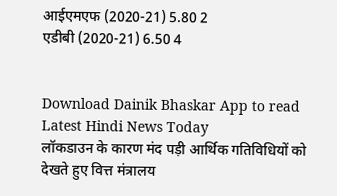आईएमएफ (2020-21) 5.80 2
एडीबी (2020-21) 6.50 4


Download Dainik Bhaskar App to read Latest Hindi News Today
लॉकडाउन के कारण मंद पड़ी आर्थिक गतिविधियों को देखते हुए वित्त मंत्रालय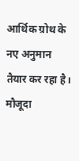आर्थिक ग्रोथ के नए अनुमान तैयार कर रहा है। मौजूदा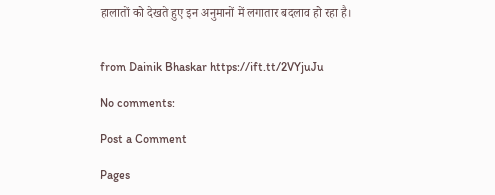हालातों को देखते हुए इन अनुमानों में लगातार बदलाव हो रहा है।


from Dainik Bhaskar https://ift.tt/2VYjuJu

No comments:

Post a Comment

Pages